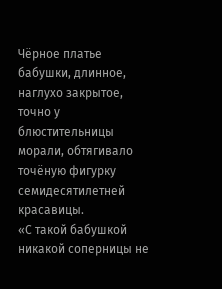Чёрное платье бабушки, длинное, наглухо закрытое, точно у блюстительницы морали, обтягивало точёную фигурку семидесятилетней красавицы.
«С такой бабушкой никакой соперницы не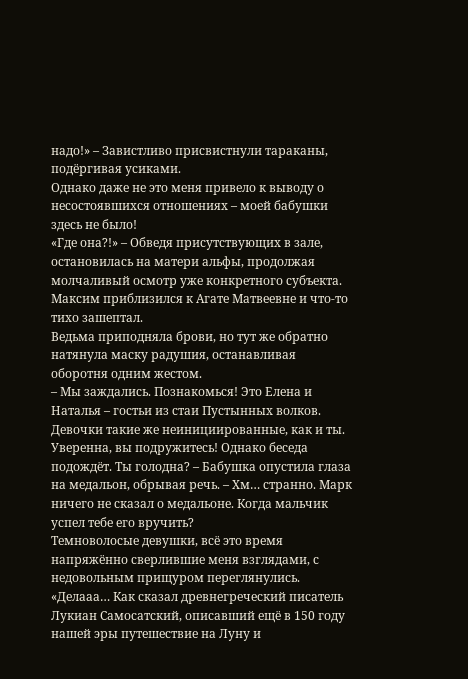надо!» – Завистливо присвистнули тараканы, подёргивая усиками.
Однако даже не это меня привело к выводу о несостоявшихся отношениях – моей бабушки здесь не было!
«Где она?!» – Обведя присутствующих в зале, остановилась на матери альфы, продолжая молчаливый осмотр уже конкретного субъекта.
Максим приблизился к Агате Матвеевне и что-то тихо зашептал.
Ведьма приподняла брови, но тут же обратно натянула маску радушия, останавливая оборотня одним жестом.
– Мы заждались. Познакомься! Это Елена и Наталья – гостьи из стаи Пустынных волков. Девочки такие же неинициированные, как и ты. Уверенна, вы подружитесь! Однако беседа подождёт. Ты голодна? – Бабушка опустила глаза на медальон, обрывая речь. – Хм… странно. Марк ничего не сказал о медальоне. Когда мальчик успел тебе его вручить?
Темноволосые девушки, всё это время напряжённо сверлившие меня взглядами, с недовольным прищуром переглянулись.
«Делааа… Как сказал древнегреческий писатель Лукиан Самосатский, описавший ещё в 150 году нашей эры путешествие на Луну и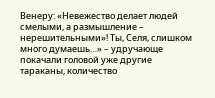Венеру: «Невежество делает людей смелыми, а размышление – нерешительными»! Ты, Селя, слишком много думаешь…» – удручающе покачали головой уже другие тараканы, количество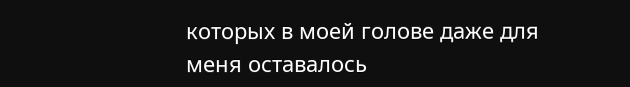которых в моей голове даже для меня оставалось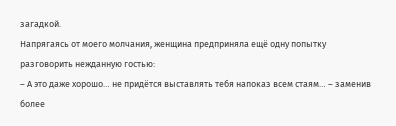загадкой.
Напрягаясь от моего молчания, женщина предприняла ещё одну попытку разговорить нежданную гостью:
– А это даже хорошо… не придётся выставлять тебя напоказ всем стаям… – заменив более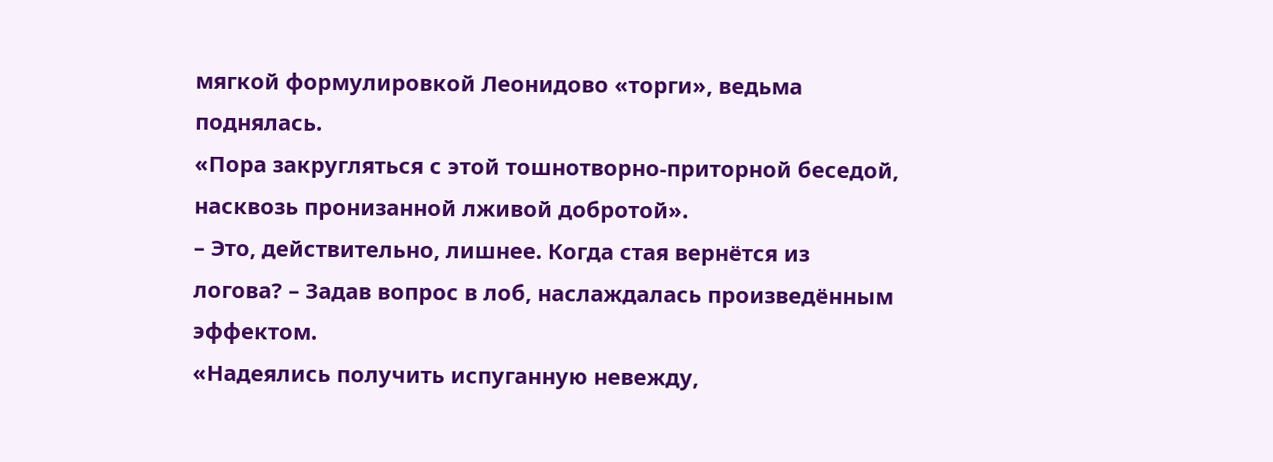мягкой формулировкой Леонидово «торги», ведьма поднялась.
«Пора закругляться с этой тошнотворно-приторной беседой, насквозь пронизанной лживой добротой».
– Это, действительно, лишнее. Когда стая вернётся из логова? – Задав вопрос в лоб, наслаждалась произведённым эффектом.
«Надеялись получить испуганную невежду,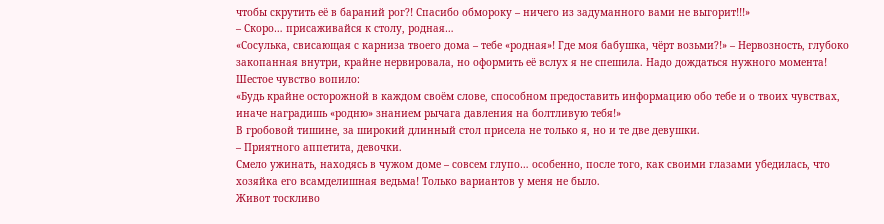чтобы скрутить её в бараний рог?! Спасибо обмороку – ничего из задуманного вами не выгорит!!!»
– Скоро… присаживайся к столу, родная…
«Сосулька, свисающая с карниза твоего дома – тебе «родная»! Где моя бабушка, чёрт возьми?!» – Нервозность, глубоко закопанная внутри, крайне нервировала, но оформить её вслух я не спешила. Надо дождаться нужного момента!
Шестое чувство вопило:
«Будь крайне осторожной в каждом своём слове, способном предоставить информацию обо тебе и о твоих чувствах, иначе наградишь «родню» знанием рычага давления на болтливую тебя!»
В гробовой тишине, за широкий длинный стол присела не только я, но и те две девушки.
– Приятного аппетита, девочки.
Смело ужинать, находясь в чужом доме – совсем глупо… особенно, после того, как своими глазами убедилась, что хозяйка его всамделишная ведьма! Только вариантов у меня не было.
Живот тоскливо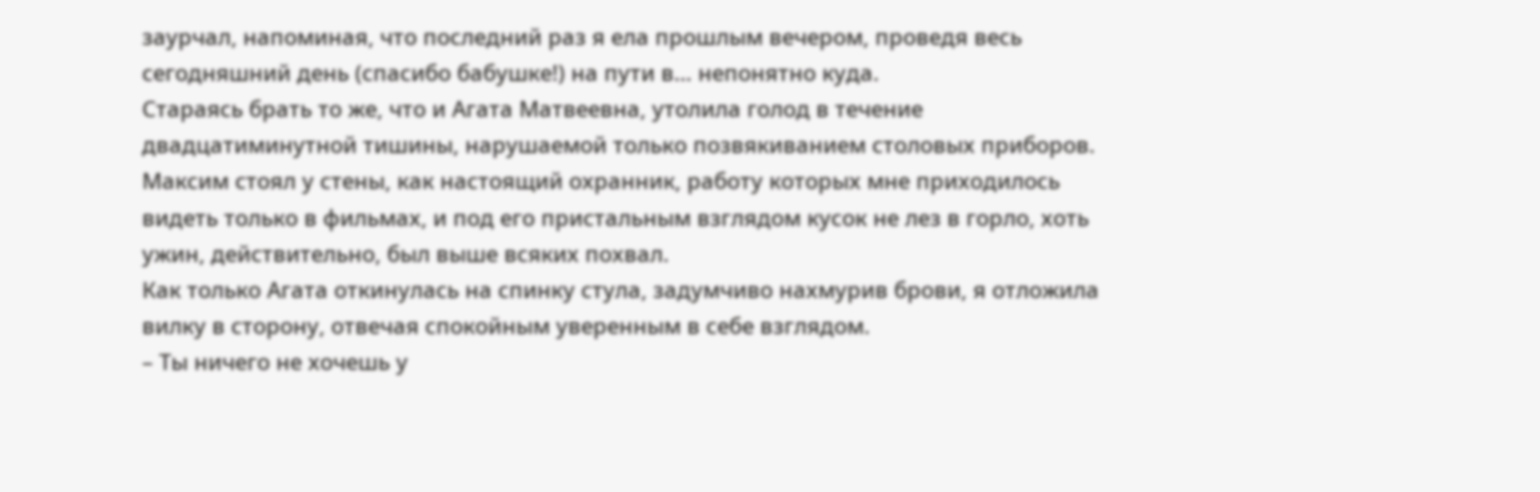заурчал, напоминая, что последний раз я ела прошлым вечером, проведя весь сегодняшний день (спасибо бабушке!) на пути в… непонятно куда.
Стараясь брать то же, что и Агата Матвеевна, утолила голод в течение двадцатиминутной тишины, нарушаемой только позвякиванием столовых приборов.
Максим стоял у стены, как настоящий охранник, работу которых мне приходилось видеть только в фильмах, и под его пристальным взглядом кусок не лез в горло, хоть ужин, действительно, был выше всяких похвал.
Как только Агата откинулась на спинку стула, задумчиво нахмурив брови, я отложила вилку в сторону, отвечая спокойным уверенным в себе взглядом.
– Ты ничего не хочешь у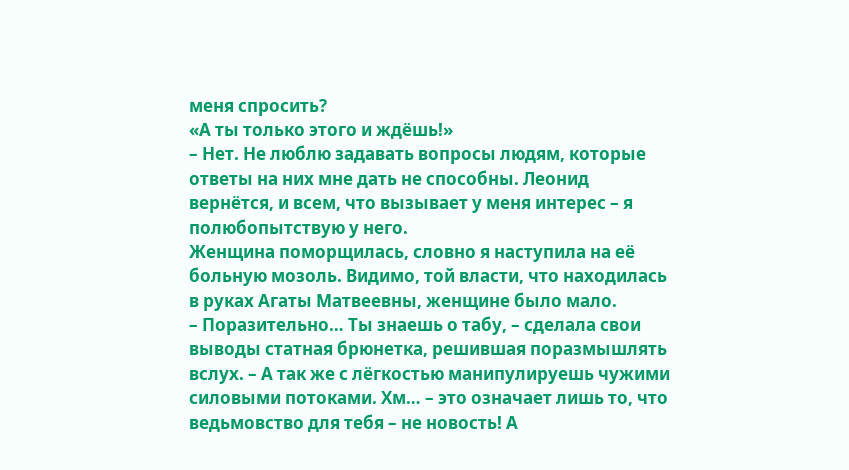меня спросить?
«А ты только этого и ждёшь!»
– Нет. Не люблю задавать вопросы людям, которые ответы на них мне дать не способны. Леонид вернётся, и всем, что вызывает у меня интерес – я полюбопытствую у него.
Женщина поморщилась, словно я наступила на её больную мозоль. Видимо, той власти, что находилась в руках Агаты Матвеевны, женщине было мало.
– Поразительно… Ты знаешь о табу, – сделала свои выводы статная брюнетка, решившая поразмышлять вслух. – А так же с лёгкостью манипулируешь чужими силовыми потоками. Хм… – это означает лишь то, что ведьмовство для тебя – не новость! А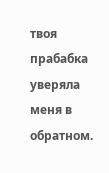твоя прабабка уверяла меня в обратном.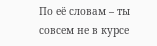По её словам – ты совсем не в курсе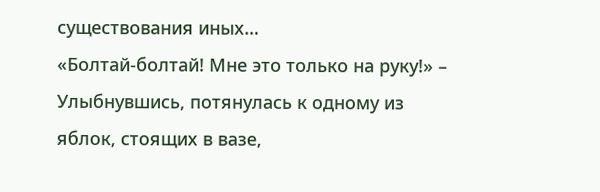существования иных…
«Болтай-болтай! Мне это только на руку!» – Улыбнувшись, потянулась к одному из яблок, стоящих в вазе,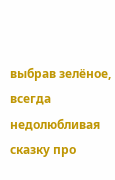выбрав зелёное, всегда недолюбливая сказку про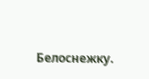Белоснежку.